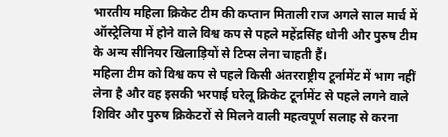भारतीय महिला क्रिकेट टीम की कप्तान मिताली राज अगले साल मार्च में ऑस्ट्रेलिया में होने वाले विश्व कप से पहले महेंद्रसिंह धोनी और पुरुष टीम के अन्य सीनियर खिलाड़ियों से टिप्स लेना चाहती हैं।
महिला टीम को विश्व कप से पहले किसी अंतरराष्ट्रीय टूर्नामेंट में भाग नहीं लेना है और वह इसकी भरपाई घरेलू क्रिकेट टूर्नामेंट से पहले लगने वाले शिविर और पुरुष क्रिकेटरों से मिलने वाली महत्वपूर्ण सलाह से करना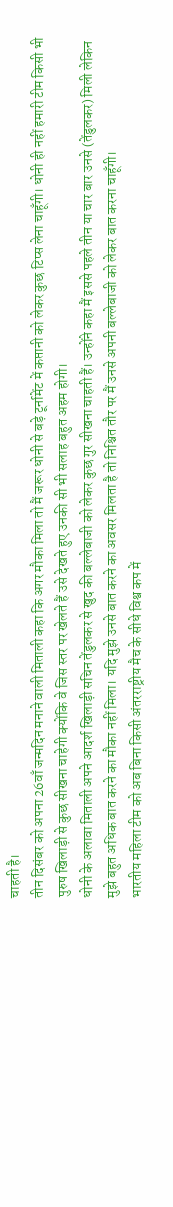चाहती है।
तीन दिसंबर को अपना 26वाँ जन्मदिन मनाने वाली मिताली कहा कि अगर मौका मिला तो मैं जरूर धोनी से बड़े टूर्नामेंट में कप्तानी को लेकर कुछ टिप्स लेना चाहूँगी। धोनी ही नहीं हमारी टीम किसी भी पुरुष खिलाड़ी से कुछ सीखना चाहेगी क्योंकि वे जिस स्तर पर खेलते हैं उसे देखते हुए उनकी सी भी सलाह बहुत अहम होगी।
धोनी के अलावा मिताली अपने आदर्श खिलाड़ी सचिन तेंडुलकर से खुद की बल्लेबाजी को लेकर कुछ गुर सीखना चाहती हैं। उन्होंने कहा मैं इससे पहले तीन या चार बार उनसे (तेंडुलकर) मिली लेकिन मुझे बहुत अधिक बात करने का मौका नहीं मिला। यदि मुझे उनसे बात करने का अवसर मिलता है तो निश्चित तौर पर मैं उनसे अपनी बल्लेबाजी को लेकर बात करना चाहूँगी।
भारतीय महिला टीम को अब बिना किसी अंतरराष्ट्रीय मैच के सीधे विश्व कप में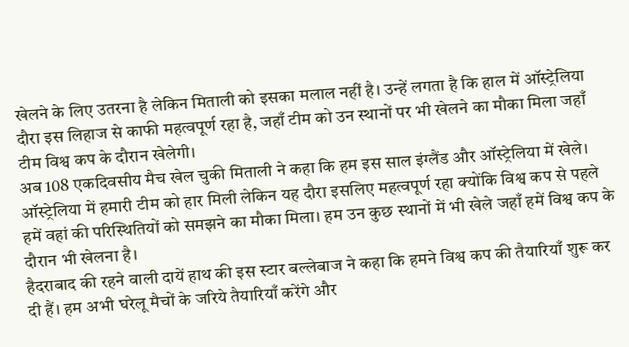खेलने के लिए उतरना है लेकिन मिताली को इसका मलाल नहीं है। उन्हें लगता है कि हाल में ऑस्ट्रेलिया दौरा इस लिहाज से काफी महत्वपूर्ण रहा है, जहाँ टीम को उन स्थानों पर भी खेलने का मौका मिला जहाँ टीम विश्व कप के दौरान खेलेगी।
अब 108 एकदिवसीय मैच खेल चुकी मिताली ने कहा कि हम इस साल इंग्लैंड और ऑस्ट्रेलिया में खेले। ऑस्ट्रेलिया में हमारी टीम को हार मिली लेकिन यह दौरा इसलिए महत्वपूर्ण रहा क्योंकि विश्व कप से पहले हमें वहां की परिस्थितियों को समझने का मौका मिला। हम उन कुछ स्थानों में भी खेले जहाँ हमें विश्व कप के दौरान भी खेलना है।
हैदराबाद की रहने वाली दायें हाथ की इस स्टार बल्लेबाज ने कहा कि हमने विश्व कप की तैयारियाँ शुरू कर दी हैं। हम अभी घरेलू मैचों के जरिये तैयारियाँ करेंगे और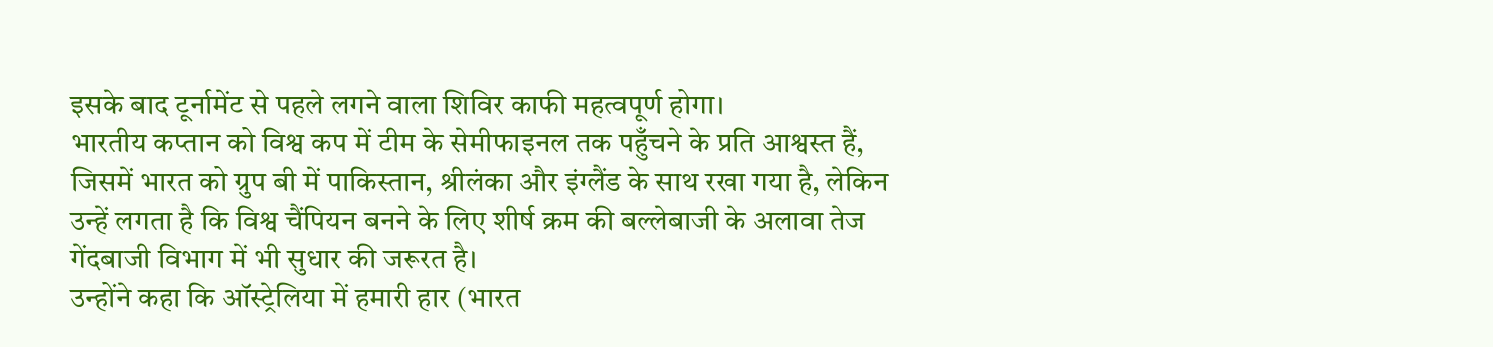इसके बाद टूर्नामेंट से पहले लगने वाला शिविर काफी महत्वपूर्ण होगा।
भारतीय कप्तान को विश्व कप में टीम के सेमीफाइनल तक पहुँचने के प्रति आश्वस्त हैं, जिसमें भारत को ग्रुप बी में पाकिस्तान, श्रीलंका और इंग्लैंड के साथ रखा गया है, लेकिन उन्हें लगता है कि विश्व चैंपियन बनने के लिए शीर्ष क्रम की बल्लेबाजी के अलावा तेज गेंदबाजी विभाग में भी सुधार की जरूरत है।
उन्होंने कहा कि ऑस्ट्रेलिया में हमारी हार (भारत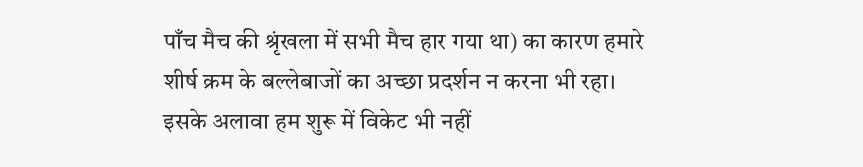पाँच मैच की श्रृंखला में सभी मैच हार गया था) का कारण हमारे शीर्ष क्रम के बल्लेबाजों का अच्छा प्रदर्शन न करना भी रहा। इसके अलावा हम शुरू में विकेट भी नहीं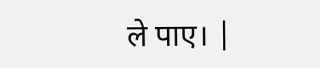ले पाए। |